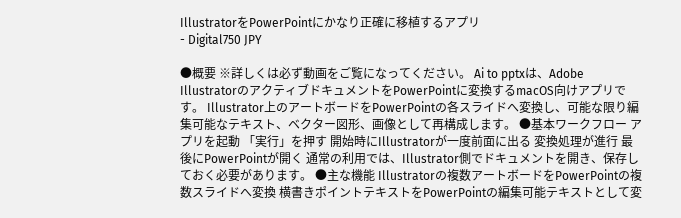IllustratorをPowerPointにかなり正確に移植するアプリ
- Digital750 JPY

●概要 ※詳しくは必ず動画をご覧になってください。 Ai to pptxは、Adobe IllustratorのアクティブドキュメントをPowerPointに変換するmacOS向けアプリです。 Illustrator上のアートボードをPowerPointの各スライドへ変換し、可能な限り編集可能なテキスト、ベクター図形、画像として再構成します。 ●基本ワークフロー アプリを起動 「実行」を押す 開始時にIllustratorが一度前面に出る 変換処理が進行 最後にPowerPointが開く 通常の利用では、Illustrator側でドキュメントを開き、保存しておく必要があります。 ●主な機能 Illustratorの複数アートボードをPowerPointの複数スライドへ変換 横書きポイントテキストをPowerPointの編集可能テキストとして変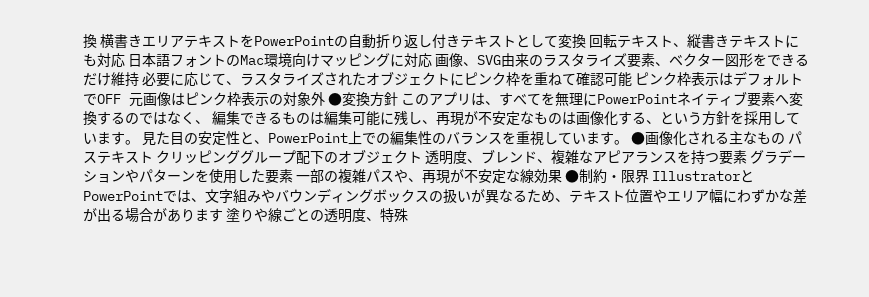換 横書きエリアテキストをPowerPointの自動折り返し付きテキストとして変換 回転テキスト、縦書きテキストにも対応 日本語フォントのMac環境向けマッピングに対応 画像、SVG由来のラスタライズ要素、ベクター図形をできるだけ維持 必要に応じて、ラスタライズされたオブジェクトにピンク枠を重ねて確認可能 ピンク枠表示はデフォルトでOFF 元画像はピンク枠表示の対象外 ●変換方針 このアプリは、すべてを無理にPowerPointネイティブ要素へ変換するのではなく、 編集できるものは編集可能に残し、再現が不安定なものは画像化する、という方針を採用しています。 見た目の安定性と、PowerPoint上での編集性のバランスを重視しています。 ●画像化される主なもの パステキスト クリッピンググループ配下のオブジェクト 透明度、ブレンド、複雑なアピアランスを持つ要素 グラデーションやパターンを使用した要素 一部の複雑パスや、再現が不安定な線効果 ●制約・限界 IllustratorとPowerPointでは、文字組みやバウンディングボックスの扱いが異なるため、テキスト位置やエリア幅にわずかな差が出る場合があります 塗りや線ごとの透明度、特殊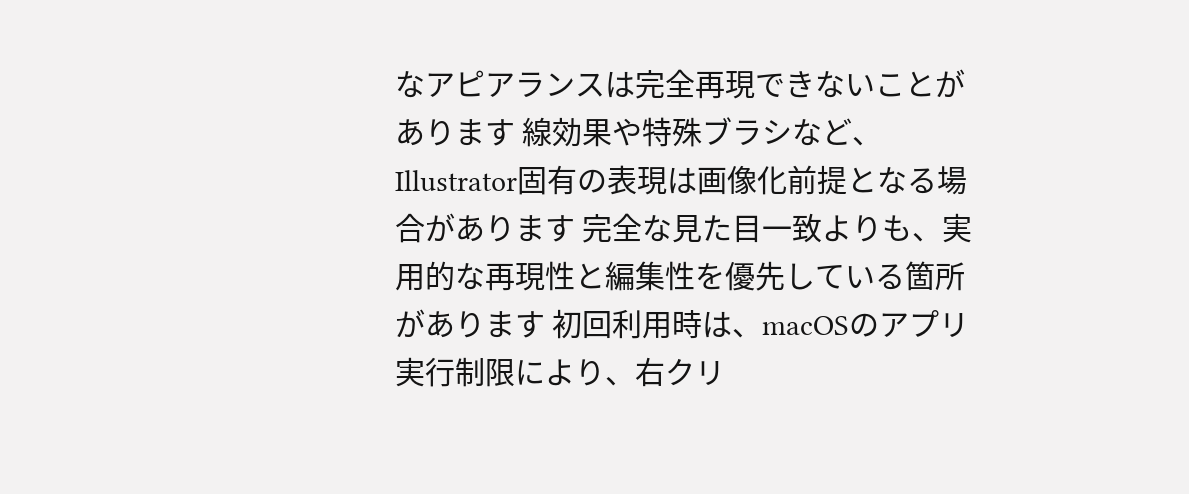なアピアランスは完全再現できないことがあります 線効果や特殊ブラシなど、Illustrator固有の表現は画像化前提となる場合があります 完全な見た目一致よりも、実用的な再現性と編集性を優先している箇所があります 初回利用時は、macOSのアプリ実行制限により、右クリ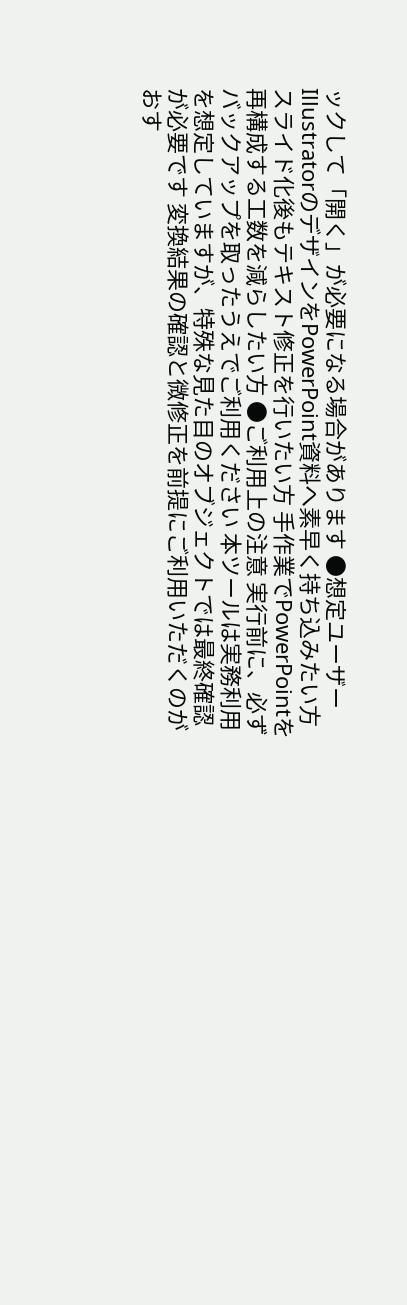ックして「開く」が必要になる場合があります ●想定ユーザー IllustratorのデザインをPowerPoint資料へ素早く持ち込みたい方 スライド化後もテキスト修正を行いたい方 手作業でPowerPointを再構成する工数を減らしたい方 ●ご利用上の注意 実行前に、必ずバックアップを取ったうえでご利用ください 本ツールは実務利用を想定していますが、特殊な見た目のオブジェクトでは最終確認が必要です 変換結果の確認と微修正を前提にご利用いただくのがおす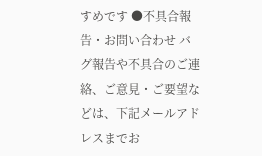すめです ●不具合報告・お問い合わせ バグ報告や不具合のご連絡、ご意見・ご要望などは、下記メールアドレスまでお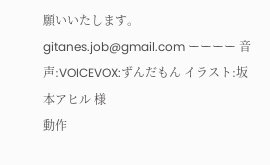願いいたします。 gitanes.job@gmail.com ーーーー 音声:VOICEVOX:ずんだもん イラスト:坂本アヒル 様
動作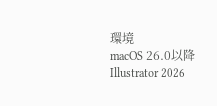環境
macOS 26.0以降 Illustrator 2026